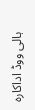ہالی ووڈ اداکارہ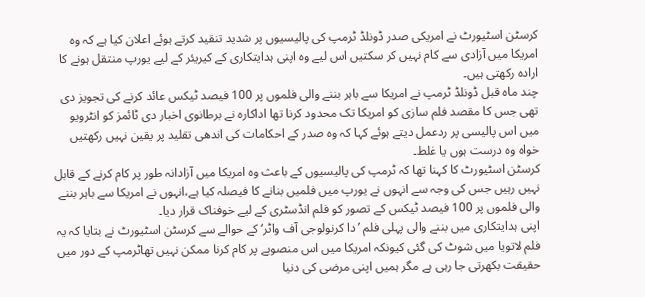کرسٹن اسٹیورٹ نے امریکی صدر ڈونلڈ ٹرمپ کی پالیسیوں پر شدید تنقید کرتے ہوئے اعلان کیا ہے کہ وہ امریکا میں آزادی سے کام نہیں کر سکتیں اس لیے وہ اپنی ہدایتکاری کے کیریئر کے لیے یورپ منتقل ہونے کا ارادہ رکھتی ہیں۔
چند ماہ قبل ڈونلڈ ٹرمپ نے امریکا سے باہر بننے والی فلموں پر 100 فیصد ٹیکس عائد کرنے کی تجویز دی تھی جس کا مقصد فلم سازی کو امریکا تک محدود کرنا تھا اداکارہ نے برطانوی اخبار دی ٹائمز کو انٹرویو میں اس پالیسی پر ردعمل دیتے ہوئے کہا کہ وہ صدر کے احکامات کی اندھی تقلید پر یقین نہیں رکھتیں خواہ وہ درست ہوں یا غلط۔
کرسٹن اسٹیورٹ کا کہنا تھا کہ ٹرمپ کی پالیسیوں کے باعث وہ امریکا میں آزادانہ طور پر کام کرنے کے قابل نہیں رہیں جس کی وجہ سے انہوں نے یورپ میں فلمیں بنانے کا فیصلہ کیا ہے،انہوں نے امریکا سے باہر بننے والی فلموں پر 100 فیصد ٹیکس کے تصور کو فلم انڈسٹری کے لیے خوفناک قرار دیا۔
اپنی ہدایتکاری میں بننے والی پہلی فلم ’دا کرنولوجی آف واٹر‘ کے حوالے سے کرسٹن اسٹیورٹ نے بتایا کہ یہ فلم لاتویا میں شوٹ کی گئی کیونکہ امریکا میں اس منصوبے پر کام کرنا ممکن نہیں تھاٹرمپ کے دور میں حقیقت بکھرتی جا رہی ہے مگر ہمیں اپنی مرضی کی دنیا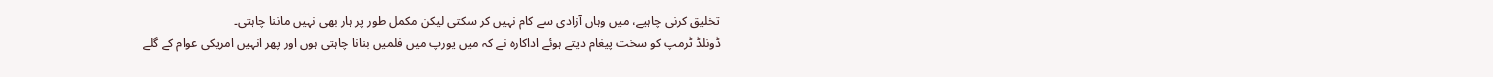تخلیق کرنی چاہیے، میں وہاں آزادی سے کام نہیں کر سکتی لیکن مکمل طور پر ہار بھی نہیں ماننا چاہتی۔
ڈونلڈ ٹرمپ کو سخت پیغام دیتے ہوئے اداکارہ نے کہ میں یورپ میں فلمیں بنانا چاہتی ہوں اور پھر انہیں امریکی عوام کے گلے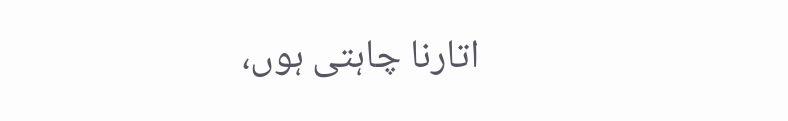اتارنا چاہتی ہوں،